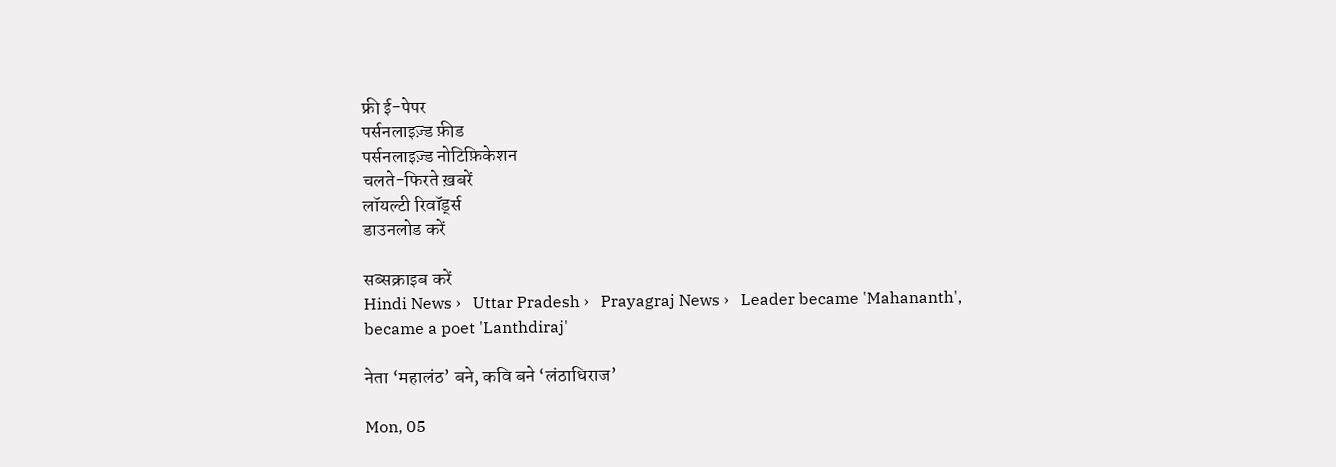फ्री ई-पेपर
पर्सनलाइज़्ड फ़ीड
पर्सनलाइज़्ड नोटिफ़िकेशन
चलते-फिरते ख़बरें
लॉयल्टी रिवॉर्ड्स
डाउनलोड करें

सब्सक्राइब करें
Hindi News ›   Uttar Pradesh ›   Prayagraj News ›   Leader became 'Mahananth', became a poet 'Lanthdiraj'

नेता ‘महालंठ’ बने, कवि बने ‘लंठाधिराज’

Mon, 05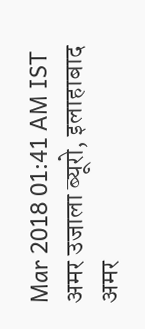Mar 2018 01:41 AM IST
अमर उजाला ब्यूरो, इलाहाबाद
अमर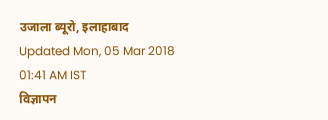उजाला ब्यूरो, इलाहाबाद Updated Mon, 05 Mar 2018 01:41 AM IST
विज्ञापन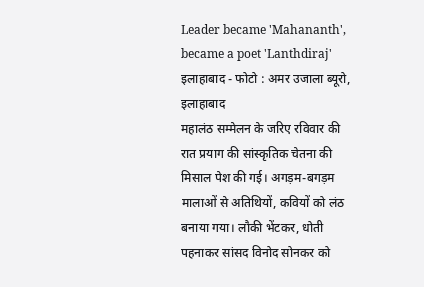Leader became 'Mahananth', became a poet 'Lanthdiraj'
इलाहाबाद - फोटो : अमर उजाला ब्यूरो, इलाहाबाद
महालंठ सम्मेलन के जरिए रविवार की रात प्रयाग की सांस्कृतिक चेतना की मिसाल पेश की गई। अगड़म-बगड़म मालाओं से अतिथियों, कवियों को लंठ बनाया गया। लौकी भेंटकर, धोती पहनाकर सांसद विनोद सोनकर को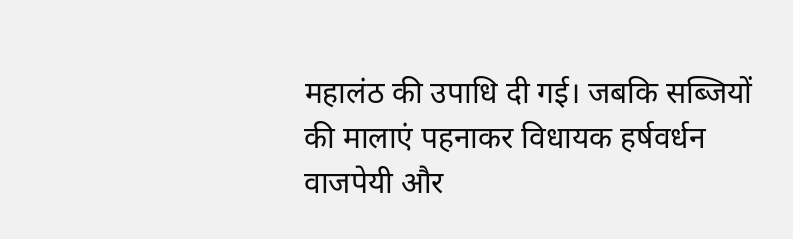महालंठ की उपाधि दी गई। जबकि सब्जियों की मालाएं पहनाकर विधायक हर्षवर्धन वाजपेयी और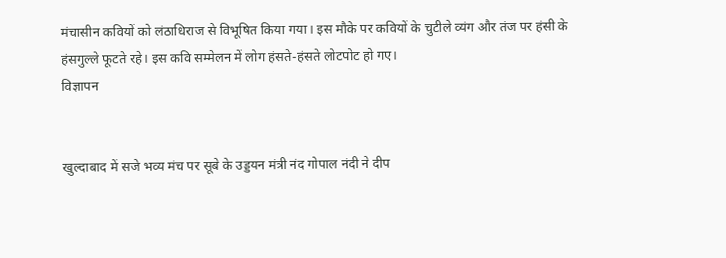मंचासीन कवियों को लंठाधिराज से विभूषित किया गया। इस मौके पर कवियों के चुटीले व्यंग और तंज पर हंसी के हंसगुल्ले फूटते रहे। इस कवि सम्मेलन में लोग हंसते-हंसते लोटपोट हो गए।
विज्ञापन


खुल्दाबाद में सजे भव्य मंच पर सूबे के उड्डयन मंत्री नंद गोपाल नंदी ने दीप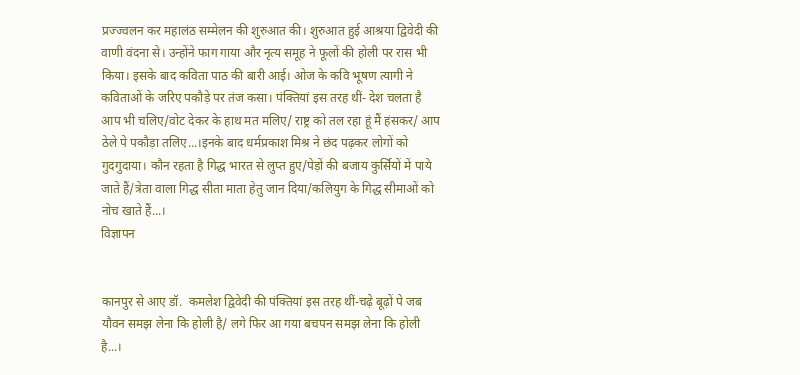प्रज्ज्वलन कर महालंठ सम्मेलन की शुरुआत की। शुरुआत हुई आश्रया द्विवेदी की वाणी वंदना से। उन्होंने फाग गाया और नृत्य समूह ने फूलों की होली पर रास भी किया। इसके बाद कविता पाठ की बारी आई। ओज के कवि भूषण त्यागी ने कविताओं के जरिए पकौड़े पर तंज कसा। पंक्तियां इस तरह थीं- देश चलता है आप भी चलिए/वोट देकर के हाथ मत मलिए/ राष्ट्र को तल रहा हूं मैं हंसकर/ आप ठेले पे पकौड़ा तलिए...।इनके बाद धर्मप्रकाश मिश्र ने छंद पढ़कर लोगों को गुदगुदाया। कौन रहता है गिद्ध भारत से लुप्त हुए/पेड़ों की बजाय कुर्सियों में पाये जाते हैं/त्रेता वाला गिद्ध सीता माता हेतु जान दिया/कलियुग के गिद्ध सीमाओं को नोच खाते हैं...।
विज्ञापन


कानपुर से आए डॉ.  कमलेश द्विवेदी की पंक्तियां इस तरह थीं-चढ़े बूढ़ों पे जब यौवन समझ लेना कि होली है/ लगे फिर आ गया बचपन समझ लेना कि होली है...।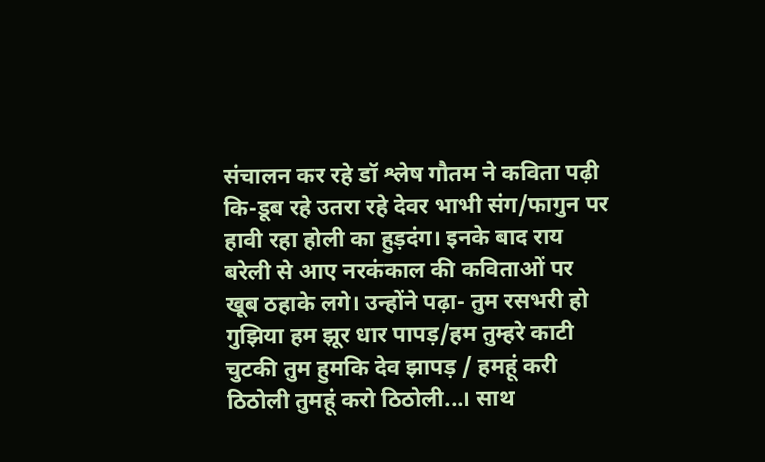संचालन कर रहे डॉ श्लेष गौतम ने कविता पढ़ी कि-डूब रहे उतरा रहे देवर भाभी संग/फागुन पर हावी रहा होली का हुड़दंग। इनके बाद राय बरेली से आए नरकंकाल की कविताओं पर खूब ठहाके लगे। उन्होंने पढ़ा- तुम रसभरी हो गुझिया हम झूर धार पापड़/हम तुम्हरे काटी चुटकी तुम हुमकि देव झापड़ / हमहूं करी ठिठोली तुमहूं करो ठिठोली...। साथ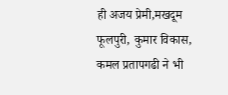ही अजय प्रेमी,मखदूम फूलपुरी, कुमार विकास, कमल प्रतापगढी ने भी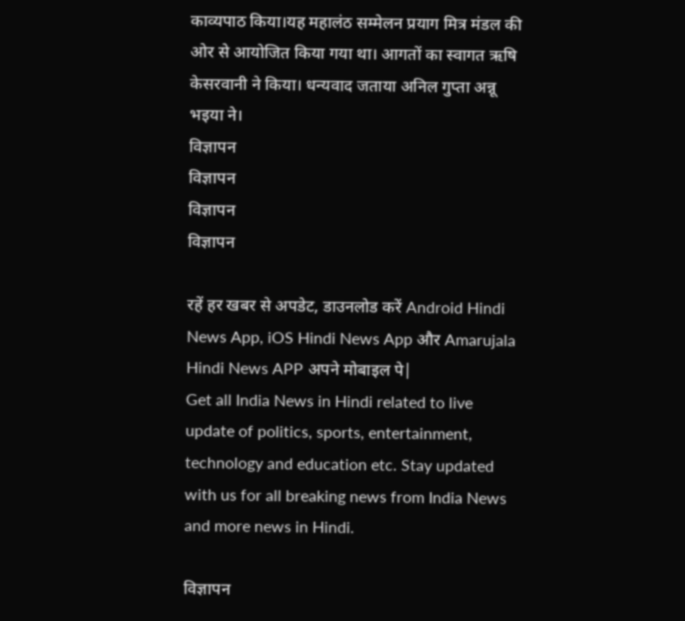काव्यपाठ किया।यह महालंठ सम्मेलन प्रयाग मित्र मंडल की ओर से आयोजित किया गया था। आगतों का स्वागत ऋषि केसरवानी ने किया। धन्यवाद जताया अनिल गुप्ता अन्नू भइया ने।
विज्ञापन
विज्ञापन
विज्ञापन
विज्ञापन

रहें हर खबर से अपडेट, डाउनलोड करें Android Hindi News App, iOS Hindi News App और Amarujala Hindi News APP अपने मोबाइल पे|
Get all India News in Hindi related to live update of politics, sports, entertainment, technology and education etc. Stay updated with us for all breaking news from India News and more news in Hindi.

विज्ञापन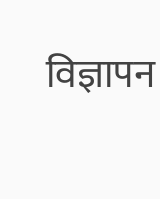विज्ञापन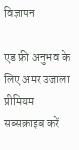विज्ञापन

एड फ्री अनुभव के लिए अमर उजाला प्रीमियम सब्सक्राइब करें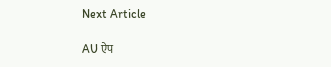Next Article

AU ऐप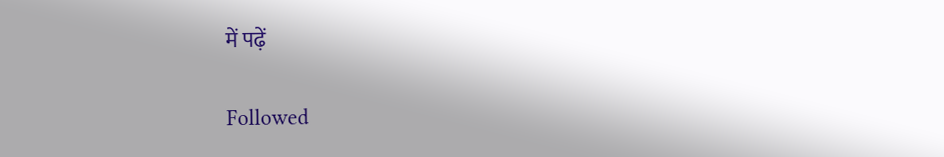में पढ़ें

Followed